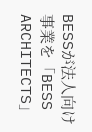BESSが法人向け事業を「BESS ARCHITECTS」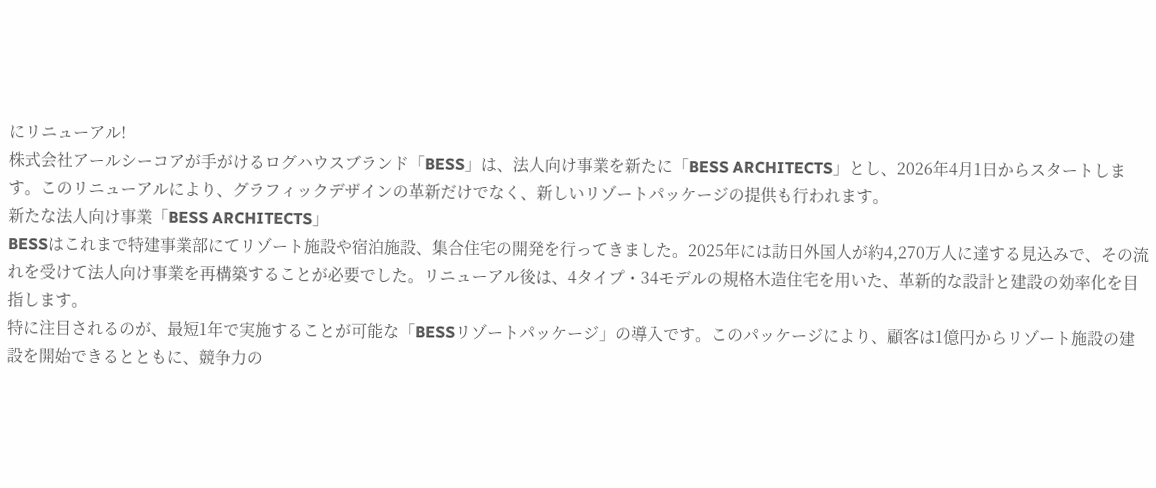にリニューアル!
株式会社アールシーコアが手がけるログハウスブランド「BESS」は、法人向け事業を新たに「BESS ARCHITECTS」とし、2026年4月1日からスタートします。このリニューアルにより、グラフィックデザインの革新だけでなく、新しいリゾートパッケージの提供も行われます。
新たな法人向け事業「BESS ARCHITECTS」
BESSはこれまで特建事業部にてリゾート施設や宿泊施設、集合住宅の開発を行ってきました。2025年には訪日外国人が約4,270万人に達する見込みで、その流れを受けて法人向け事業を再構築することが必要でした。リニューアル後は、4タイプ・34モデルの規格木造住宅を用いた、革新的な設計と建設の効率化を目指します。
特に注目されるのが、最短1年で実施することが可能な「BESSリゾートパッケージ」の導入です。このパッケージにより、顧客は1億円からリゾート施設の建設を開始できるとともに、競争力の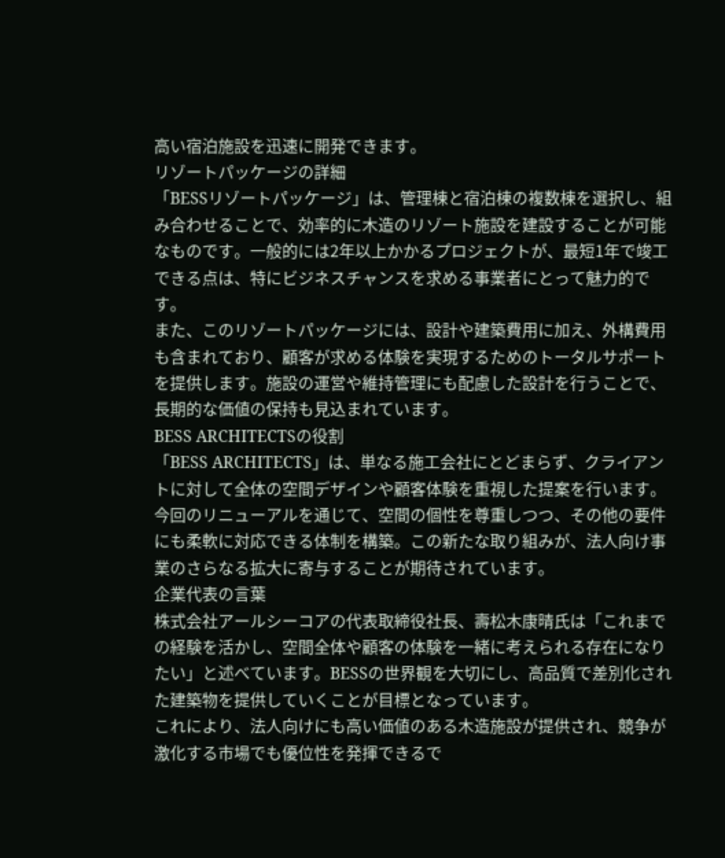高い宿泊施設を迅速に開発できます。
リゾートパッケージの詳細
「BESSリゾートパッケージ」は、管理棟と宿泊棟の複数棟を選択し、組み合わせることで、効率的に木造のリゾート施設を建設することが可能なものです。一般的には2年以上かかるプロジェクトが、最短1年で竣工できる点は、特にビジネスチャンスを求める事業者にとって魅力的です。
また、このリゾートパッケージには、設計や建築費用に加え、外構費用も含まれており、顧客が求める体験を実現するためのトータルサポートを提供します。施設の運営や維持管理にも配慮した設計を行うことで、長期的な価値の保持も見込まれています。
BESS ARCHITECTSの役割
「BESS ARCHITECTS」は、単なる施工会社にとどまらず、クライアントに対して全体の空間デザインや顧客体験を重視した提案を行います。今回のリニューアルを通じて、空間の個性を尊重しつつ、その他の要件にも柔軟に対応できる体制を構築。この新たな取り組みが、法人向け事業のさらなる拡大に寄与することが期待されています。
企業代表の言葉
株式会社アールシーコアの代表取締役社長、壽松木康晴氏は「これまでの経験を活かし、空間全体や顧客の体験を一緒に考えられる存在になりたい」と述べています。BESSの世界観を大切にし、高品質で差別化された建築物を提供していくことが目標となっています。
これにより、法人向けにも高い価値のある木造施設が提供され、競争が激化する市場でも優位性を発揮できるで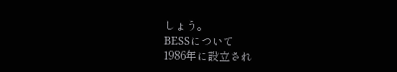しょう。
BESSについて
1986年に設立され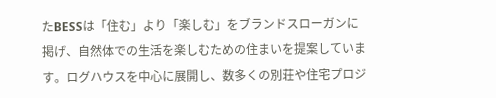たBESSは「住む」より「楽しむ」をブランドスローガンに掲げ、自然体での生活を楽しむための住まいを提案しています。ログハウスを中心に展開し、数多くの別荘や住宅プロジ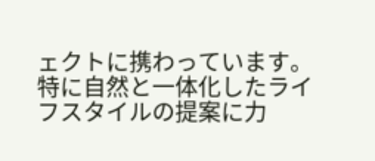ェクトに携わっています。特に自然と一体化したライフスタイルの提案に力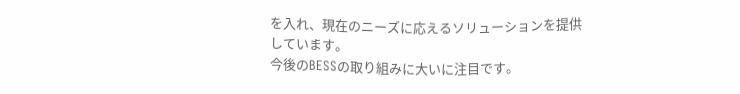を入れ、現在のニーズに応えるソリューションを提供しています。
今後のBESSの取り組みに大いに注目です。